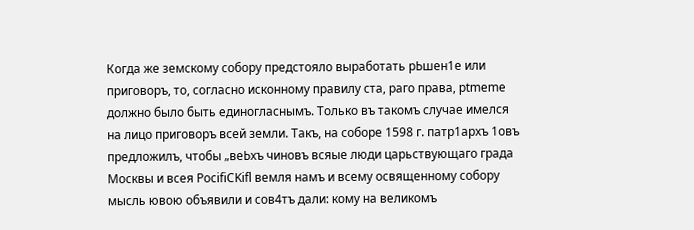Когда же земскому собору предстояло выработать рЬшен1е или приговоръ, то, согласно исконному правилу ста, раго права, ptmeme должно было быть единогласнымъ. Только въ такомъ случае имелся на лицо приговоръ всей земли. Такъ, на соборе 1598 г. патр1архъ 1овъ предложилъ, чтобы „веЬхъ чиновъ всяые люди царьствующаго града Москвы и всея PocifiCKifl вемля намъ и всему освященному собору мысль ювою объявили и сов4тъ дали: кому на великомъ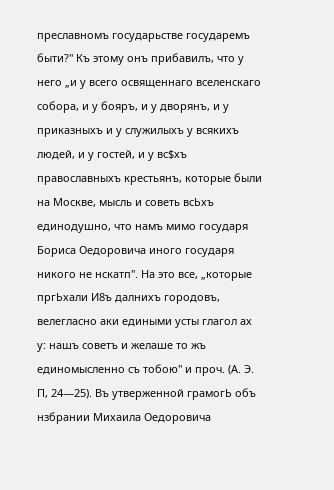преславномъ государьстве государемъ быти?" Къ этому онъ прибавилъ, что у него „и у всего освященнаго вселенскаго собора, и у бояръ, и у дворянъ, и у приказныхъ и у служилыхъ у всякихъ людей, и у гостей, и у вс$хъ православныхъ крестьянъ, которые были на Москве, мысль и советь всЬхъ единодушно, что намъ мимо государя Бориса Оедоровича иного государя никого не нскатп". На это все, „которые пргЬхали И8ъ далнихъ городовъ, велегласно аки едиными усты глагол ах у: нашъ советъ и желаше то жъ единомысленно съ тобою" и проч. (А. Э. П, 24—25). Въ утверженной грамогЬ объ нзбрании Михаила Оедоровича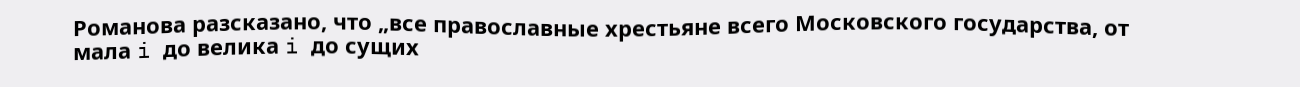Романова разсказано, что „все православные хрестьяне всего Московского государства, от мала i до велика i до сущих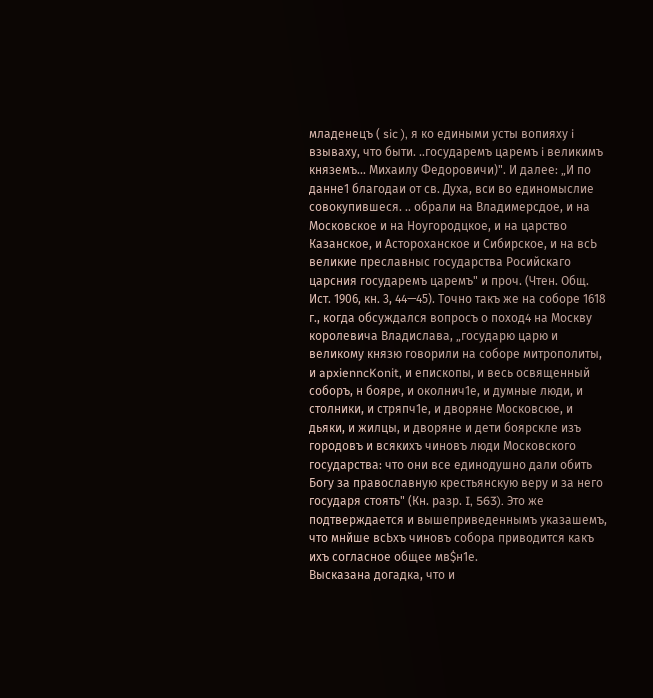младенецъ ( sic ), я ко едиными усты вопияху i взываху, что быти. ..государемъ царемъ i великимъ княземъ... Михаилу Федоровичи)". И далее: „И по данне1 благодаи от св. Духа, вси во единомыслие совокупившеся. .. обрали на Владимерсдое, и на Московское и на Ноугородцкое, и на царство Казанское, и Астороханское и Сибирское, и на всЬ великие преславныс государства Росийскаго царсния государемъ царемъ" и проч. (Чтен. Общ. Ист. 1906, кн. 3, 44—45). Точно такъ же на соборе 1618 г., когда обсуждался вопросъ о поход4 на Москву королевича Владислава, „государю царю и великому князю говорили на соборе митрополиты, и apxienncKonit, и епископы, и весь освященный соборъ, н бояре, и околнич1е, и думные люди, и столники, и стряпч1е, и дворяне Московсюе, и дьяки, и жилцы, и дворяне и дети боярскле изъ городовъ и всякихъ чиновъ люди Московского государства: что они все единодушно дали обить Богу за православную крестьянскую веру и за него государя стоять" (Кн. разр. I, 563). Это же подтверждается и вышеприведеннымъ указашемъ, что мнйше всЬхъ чиновъ собора приводится какъ ихъ согласное общее мв$н1е.
Высказана догадка, что и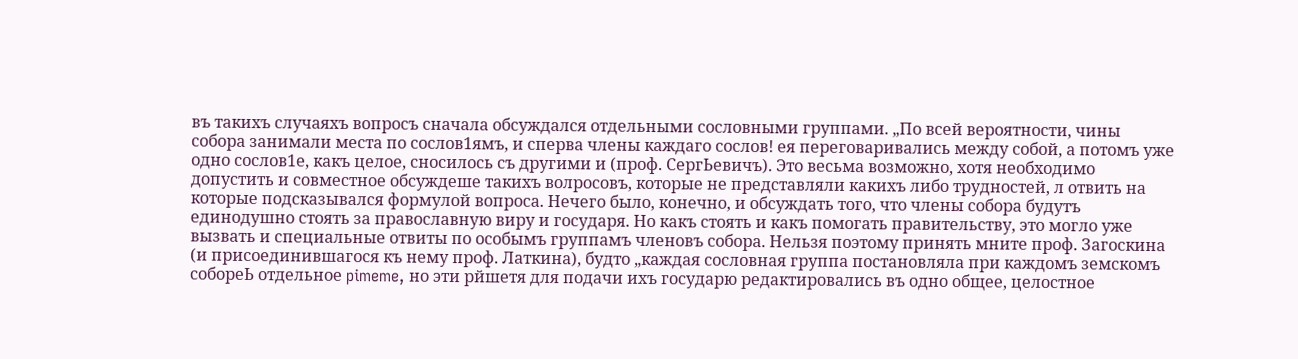въ такихъ случаяхъ вопросъ сначала обсуждался отдельными сословными группами. „По всей вероятности, чины собора занимали места по сослов1ямъ, и сперва члены каждаго сослов! ея переговаривались между собой, а потомъ уже одно сослов1е, какъ целое, сносилось съ другими и (проф. СергЬевичъ). Это весьма возможно, хотя необходимо допустить и совместное обсуждеше такихъ волросовъ, которые не представляли какихъ либо трудностей, л отвить на которые подсказывался формулой вопроса. Нечего было, конечно, и обсуждать того, что члены собора будутъ единодушно стоять за православную виру и государя. Но какъ стоять и какъ помогать правительству, это могло уже вызвать и специальные отвиты по особымъ группамъ членовъ собора. Нельзя поэтому принять мните проф. Загоскина (и присоединившагося къ нему проф. Латкина), будто „каждая сословная группа постановляла при каждомъ земскомъ собореЬ отдельное pimeme, но эти рйшетя для подачи ихъ государю редактировались въ одно общее, целостное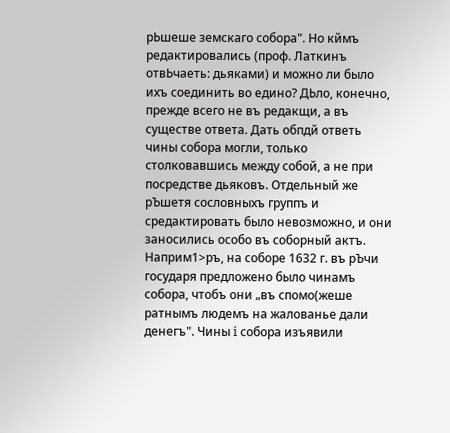рЬшеше земскаго собора". Но кймъ редактировались (проф. Латкинъ отвЬчаеть: дьяками) и можно ли было ихъ соединить во едино? ДЬло, конечно, прежде всего не въ редакщи, а въ существе ответа. Дать обпдй ответь чины собора могли, только столковавшись между собой, а не при посредстве дьяковъ. Отдельный же рЪшетя сословныхъ группъ и средактировать было невозможно, и они заносились особо въ соборный актъ. Наприм1>ръ, на соборе 1632 г. въ рЪчи государя предложено было чинамъ собора, чтобъ они „въ спомо(жеше ратнымъ людемъ на жалованье дали денегъ". Чины i собора изъявили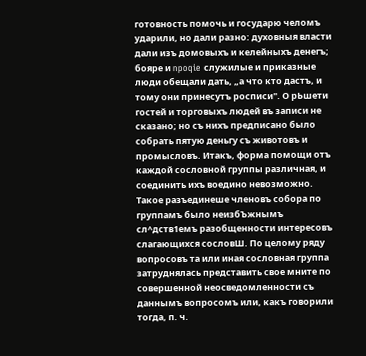готовность помочь и государю челомъ ударили, но дали разно: духовныя власти дали изъ домовыхъ и келейныхъ денегъ; бояре и npoqie служилые и приказные люди обещали дать, „а что кто дастъ, и тому они принесутъ росписи". О рЬшети гостей и торговыхъ людей въ записи не сказано; но съ нихъ предписано было собрать пятую деньгу съ животовъ и промысловъ. Итакъ, форма помощи отъ каждой сословной группы различная, и соединить ихъ воедино невозможно. Такое разъединеше членовъ собора по группамъ было неизбЪжнымъ сл^дств1емъ разобщенности интересовъ слагающихся сословШ. По целому ряду вопросовъ та или иная сословная группа затруднялась представить свое мните по совершенной неосведомленности съ даннымъ вопросомъ или, какъ говорили тогда, п. ч.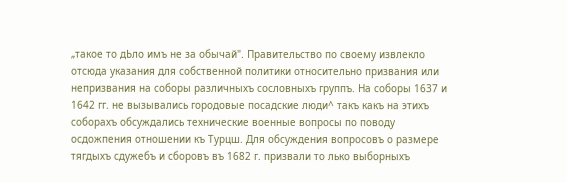„такое то дЬло имъ не за обычай". Правительство по своему извлекло отсюда указания для собственной политики относительно призвания или непризвания на соборы различныхъ сословныхъ группъ. На соборы 1637 и 1642 гг. не вызывались городовые посадские люди^ такъ какъ на этихъ соборахъ обсуждались технические военные вопросы по поводу осдожпения отношении къ Турцш. Для обсуждения вопросовъ о размере тягдыхъ сдужебъ и сборовъ въ 1682 г. призвали то лько выборныхъ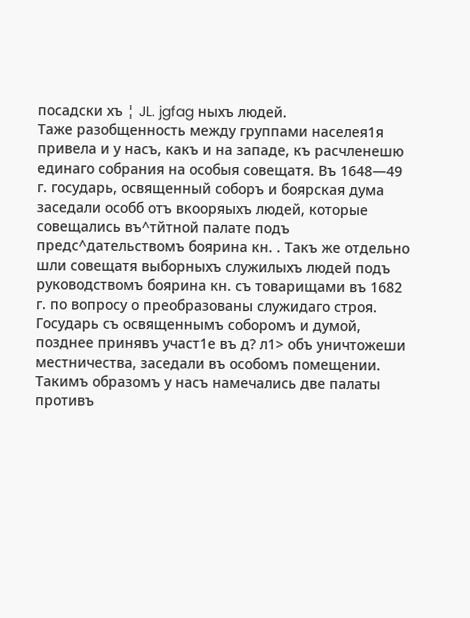посадски хъ ¦ JL. jgfag ныхъ людей.
Таже разобщенность между группами населея1я привела и у насъ, какъ и на западе, къ расчленешю единаго собрания на особыя совещатя. Въ 1648—49 г. государь, освященный соборъ и боярская дума заседали особб отъ вкооряыхъ людей, которые совещались въ^тйтной палате подъ предс^дательствомъ боярина кн. . Такъ же отдельно шли совещатя выборныхъ служилыхъ людей подъ руководствомъ боярина кн. съ товарищами въ 1682 г. по вопросу о преобразованы служидаго строя. Государь съ освященнымъ соборомъ и думой, позднее принявъ участ1е въ д? л1> объ уничтожеши местничества, заседали въ особомъ помещении. Такимъ образомъ у насъ намечались две палаты противъ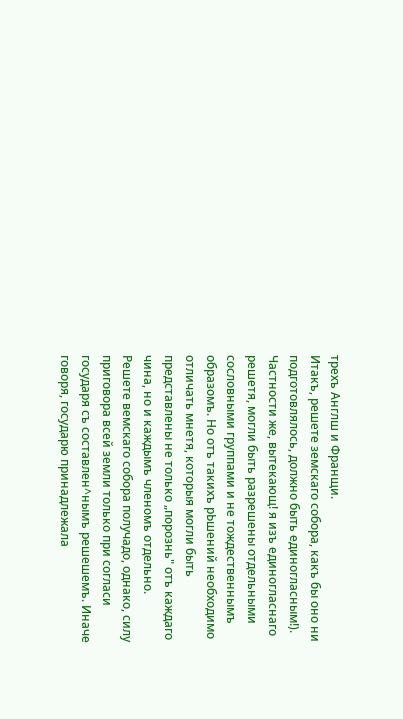трехъ Англш и Франщи.
Итакъ, решете земскаго собора, какъ бы оно ни подготовлялось, должно быть единогласным!). Частности же, вытекающ! я изъ единогласнаго решетя, могли быть разрешены отдельными сословными группами и не тождественнымъ образомъ. Но отъ такихъ рЬшений необходимо отличать мнетя, которыя могли быть представлены не только „порознь" отъ каждаго чина, но и каждымъ членомъ отдельно.
Решете вемскаго собора получадо, однако, силу приговора всей земли только при согласи государя съ составлен^нымъ решешемъ. Иначе говоря, государю принадлежала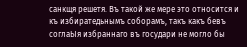санкщя решетя. Въ такой же мере это относится и къ избиратедьнымъ соборамъ, такъ какъ бевъ соглаЫя избраннаго въ государи не могло бы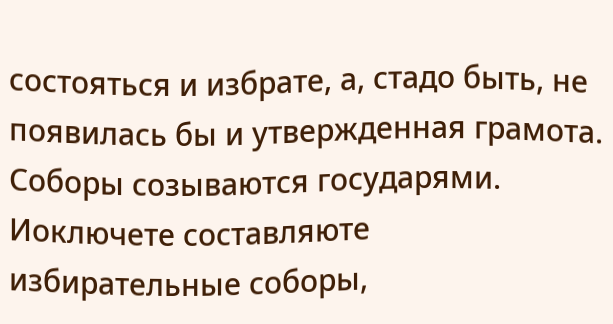состояться и избрате, а, стадо быть, не появилась бы и утвержденная грамота.
Соборы созываются государями. Иоключете составляюте избирательные соборы,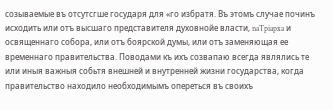созываемые въ отсутсгше государя для «го избратя. Въ этомъ случае починъ исходить или отъ высшаго представителя духовнойе власти, naTpiapxa и освященнаго собора, или отъ боярской думы, или отъ заменяющая ее временнаго правительства. Поводами къ ихъ созвапаю всегда являлись те или иныя важныя собьтя внешней и внутренней жизни государства, когда правительство находило необходимымъ опереться въ своихъ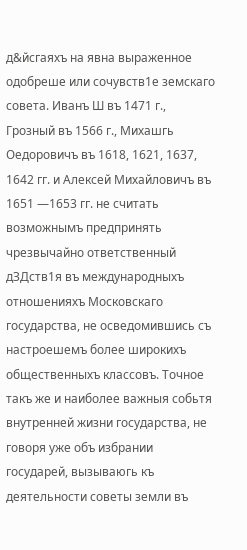д&йсгаяхъ на явна выраженное одобреше или сочувств1е земскаго совета. Иванъ Ш въ 1471 г., Грозный въ 1566 г., Михашгь Оедоровичъ въ 1618, 1621, 1637, 1642 гг. и Алексей Михайловичъ въ 1651 —1653 гг. не считать возможнымъ предпринять чрезвычайно ответственный дЗДств1я въ международныхъ отношенияхъ Московскаго государства, не осведомившись съ настроешемъ более широкихъ общественныхъ классовъ. Точное такъ же и наиболее важныя собьтя внутренней жизни государства, не говоря уже объ избрании государей, вызываюгь къ деятельности советы земли въ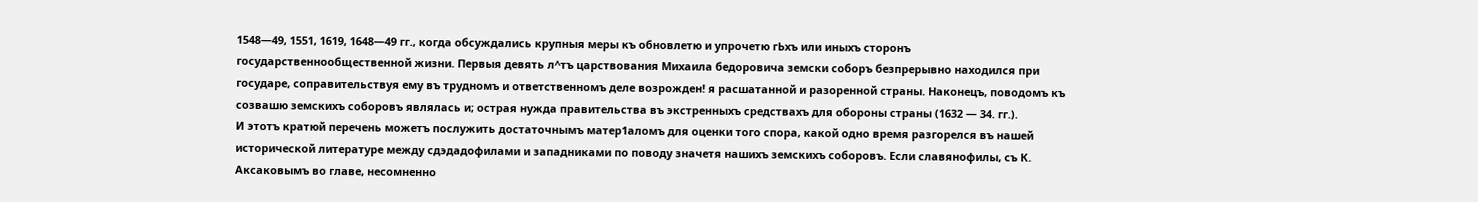1548—49, 1551, 1619, 1648—49 гг., когда обсуждались крупныя меры къ обновлетю и упрочетю гЬхъ или иныхъ сторонъ государственнообщественной жизни. Первыя девять л^тъ царствования Михаила бедоровича земски соборъ безпрерывно находился при государе, соправительствуя ему въ трудномъ и ответственномъ деле возрожден! я расшатанной и разоренной страны. Наконецъ, поводомъ къ созвашю земскихъ соборовъ являлась и; острая нужда правительства въ экстренныхъ средствахъ для обороны страны (1632 — 34. гг.).
И этотъ кратюй перечень можетъ послужить достаточнымъ матер1аломъ для оценки того спора, какой одно время разгорелся въ нашей исторической литературе между сдэдадофилами и западниками по поводу значетя нашихъ земскихъ соборовъ. Если славянофилы, съ К. Аксаковымъ во главе, несомненно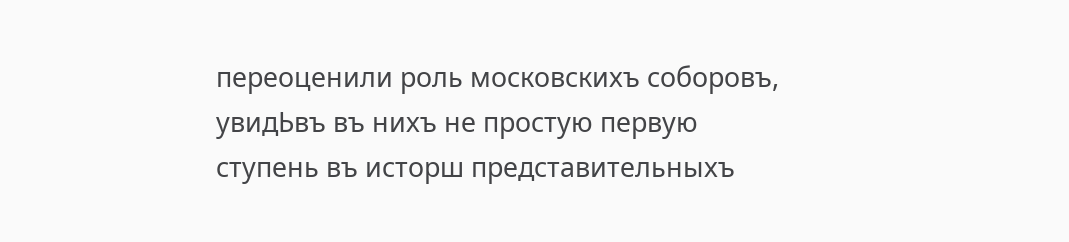переоценили роль московскихъ соборовъ, увидЬвъ въ нихъ не простую первую ступень въ исторш представительныхъ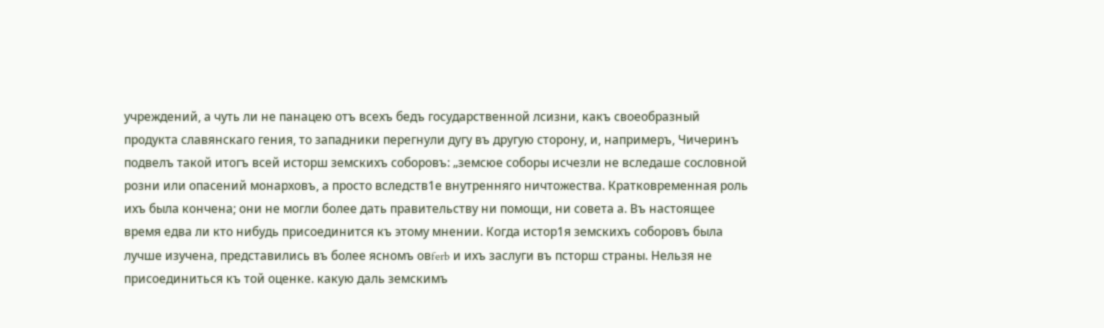учреждений, а чуть ли не панацею отъ всехъ бедъ государственной лсизни, какъ своеобразный продукта славянскаго гения, то западники перегнули дугу въ другую сторону, и, напримеръ, Чичеринъ подвелъ такой итогъ всей исторш земскихъ соборовъ: „земсюе соборы исчезли не вследаше сословной розни или опасений монарховъ, а просто вследств1е внутренняго ничтожества. Кратковременная роль ихъ была кончена; они не могли более дать правительству ни помощи, ни совета а. Въ настоящее время едва ли кто нибудь присоединится къ этому мнении. Когда истор1я земскихъ соборовъ была лучше изучена, представились въ более ясномъ овferb и ихъ заслуги въ псторш страны. Нельзя не присоединиться къ той оценке. какую даль земскимъ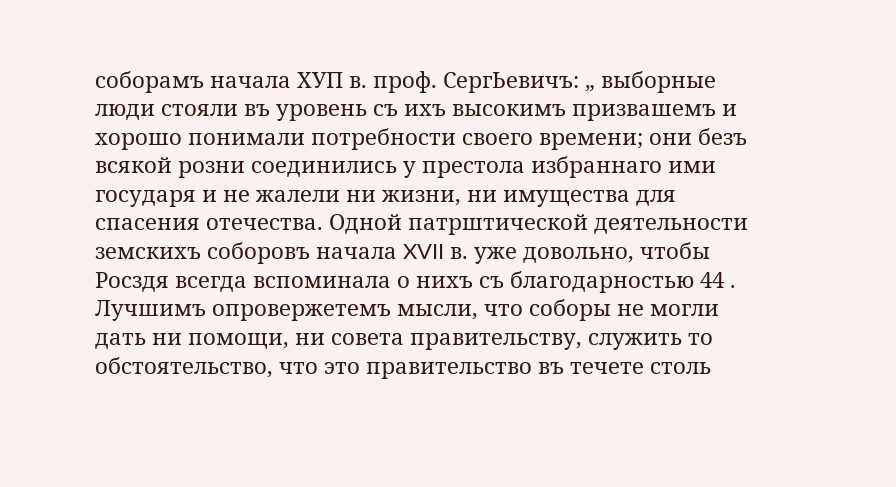соборамъ начала ХУП в. проф. СергЬевичъ: „ выборные люди стояли въ уровень съ ихъ высокимъ призвашемъ и хорошо понимали потребности своего времени; они безъ всякой розни соединились у престола избраннаго ими государя и не жалели ни жизни, ни имущества для спасения отечества. Одной патрштической деятельности земскихъ соборовъ начала XVII в. уже довольно, чтобы Росздя всегда вспоминала о нихъ съ благодарностью 44 . Лучшимъ опровержетемъ мысли, что соборы не могли дать ни помощи, ни совета правительству, служить то обстоятельство, что это правительство въ течете столь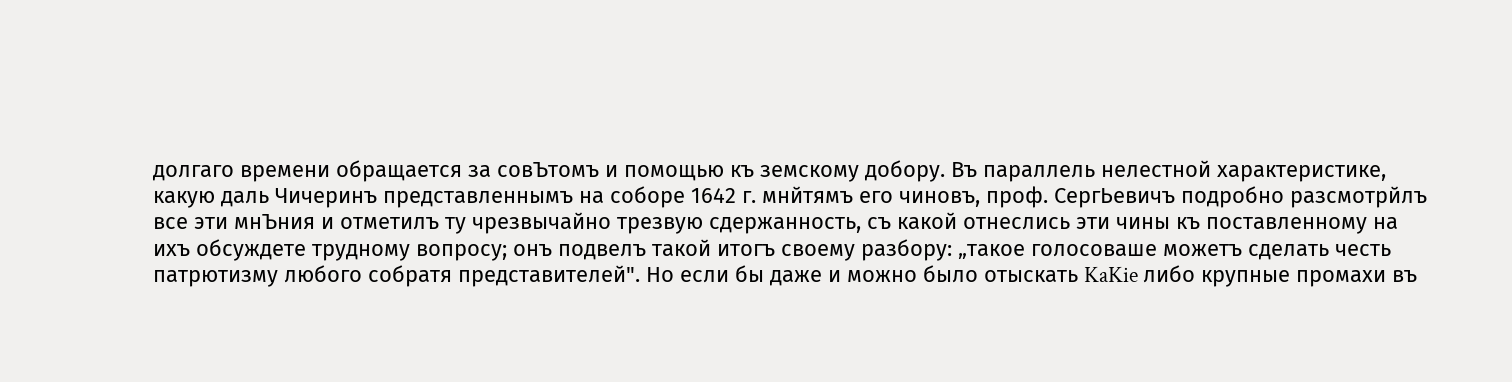долгаго времени обращается за совЪтомъ и помощью къ земскому добору. Въ параллель нелестной характеристике, какую даль Чичеринъ представленнымъ на соборе 1642 г. мнйтямъ его чиновъ, проф. СергЬевичъ подробно разсмотрйлъ все эти мнЪния и отметилъ ту чрезвычайно трезвую сдержанность, съ какой отнеслись эти чины къ поставленному на ихъ обсуждете трудному вопросу; онъ подвелъ такой итогъ своему разбору: „такое голосоваше можетъ сделать честь патрютизму любого собратя представителей". Но если бы даже и можно было отыскать KaKie либо крупные промахи въ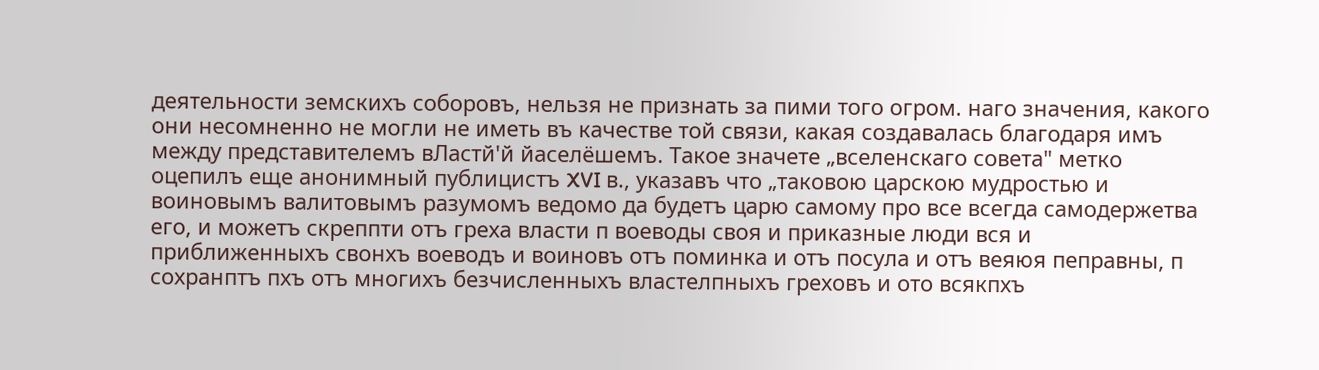деятельности земскихъ соборовъ, нельзя не признать за пими того огром. наго значения, какого они несомненно не могли не иметь въ качестве той связи, какая создавалась благодаря имъ между представителемъ вЛастй'й йаселёшемъ. Такое значете „вселенскаго совета" метко оцепилъ еще анонимный публицистъ XVI в., указавъ что „таковою царскою мудростью и воиновымъ валитовымъ разумомъ ведомо да будетъ царю самому про все всегда самодержетва его, и можетъ скреппти отъ греха власти п воеводы своя и приказные люди вся и приближенныхъ свонхъ воеводъ и воиновъ отъ поминка и отъ посула и отъ веяюя пеправны, п сохранптъ пхъ отъ многихъ безчисленныхъ властелпныхъ греховъ и ото всякпхъ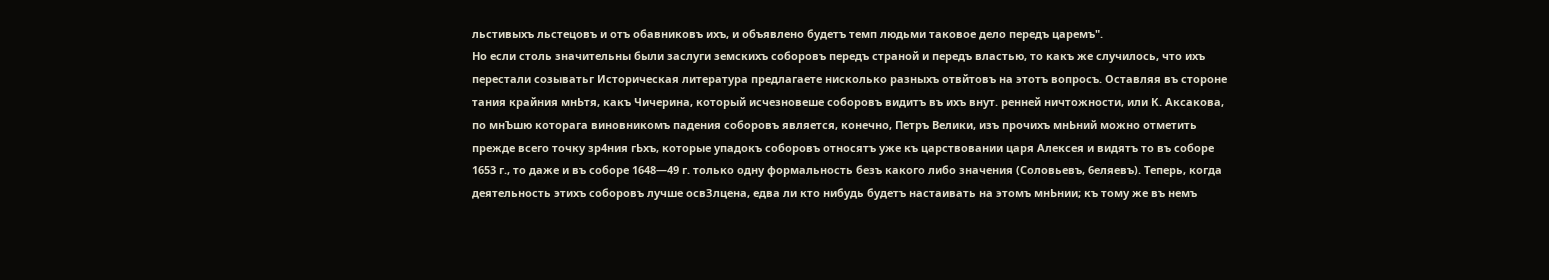льстивыхъ льстецовъ и отъ обавниковъ ихъ, и объявлено будетъ темп людьми таковое дело передъ царемъ".
Но если столь значительны были заслуги земскихъ соборовъ передъ страной и передъ властью, то какъ же случилось, что ихъ перестали созыватьг Историческая литература предлагаете нисколько разныхъ отвйтовъ на этотъ вопросъ. Оставляя въ стороне тания крайния мнЬтя, какъ Чичерина, который исчезновеше соборовъ видитъ въ ихъ внут. ренней ничтожности, или К. Аксакова, по мнЪшю которага виновникомъ падения соборовъ является, конечно, Петръ Велики, изъ прочихъ мнЬний можно отметить прежде всего точку зр4ния гЬхъ, которые упадокъ соборовъ относятъ уже къ царствовании царя Алексея и видятъ то въ соборе 1653 г., то даже и въ соборе 1648—49 г. только одну формальность безъ какого либо значения (Соловьевъ, 6еляевъ). Теперь, когда деятельность этихъ соборовъ лучше освЗлцена, едва ли кто нибудь будетъ настаивать на этомъ мнЬнии; къ тому же въ немъ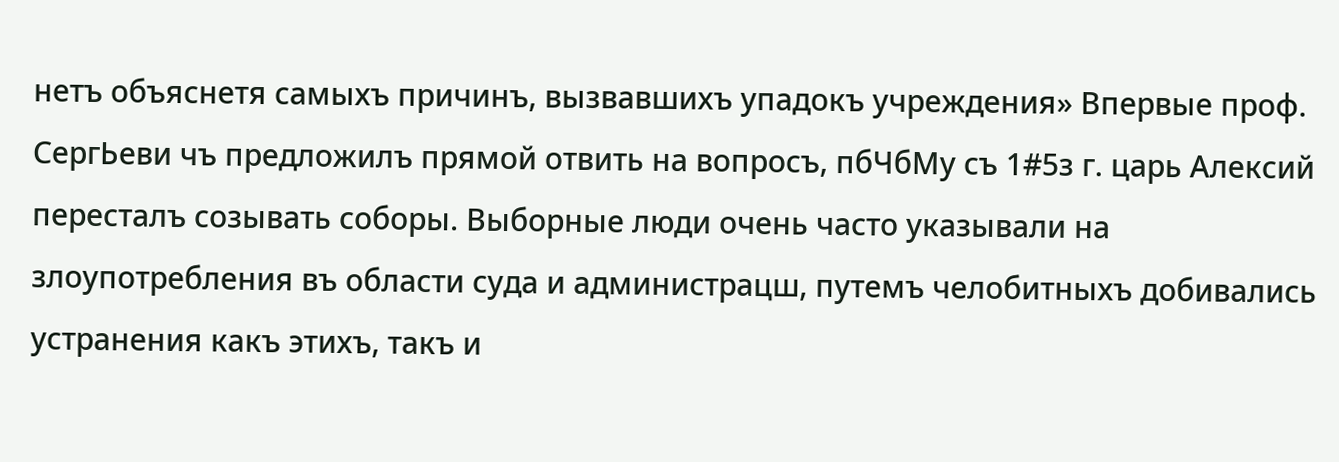нетъ объяснетя самыхъ причинъ, вызвавшихъ упадокъ учреждения» Впервые проф. СергЬеви чъ предложилъ прямой отвить на вопросъ, пбЧбМу съ 1#5з г. царь Алексий пересталъ созывать соборы. Выборные люди очень часто указывали на злоупотребления въ области суда и администрацш, путемъ челобитныхъ добивались устранения какъ этихъ, такъ и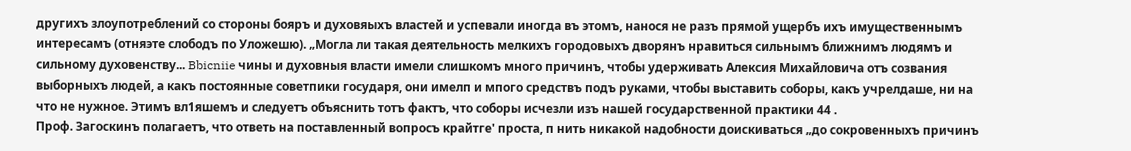другихъ злоупотреблений со стороны бояръ и духовяыхъ властей и успевали иногда въ этомъ, нанося не разъ прямой ущербъ ихъ имущественнымъ интересамъ (отняэте слободъ по Уложешю). „Могла ли такая деятельность мелкихъ городовыхъ дворянъ нравиться сильнымъ ближнимъ людямъ и сильному духовенству... Bbicniie чины и духовныя власти имели слишкомъ много причинъ, чтобы удерживать Алексия Михайловича отъ созвания выборныхъ людей, а какъ постоянные советпики государя, они имелп и мпого средствъ подъ руками, чтобы выставить соборы, какъ учрелдаше, ни на что не нужное. Этимъ вл1яшемъ и следуетъ объяснить тотъ фактъ, что соборы исчезли изъ нашей государственной практики 44 .
Проф. Загоскинъ полагаетъ, что ответь на поставленный вопросъ крайтге' проста, п нить никакой надобности доискиваться „до сокровенныхъ причинъ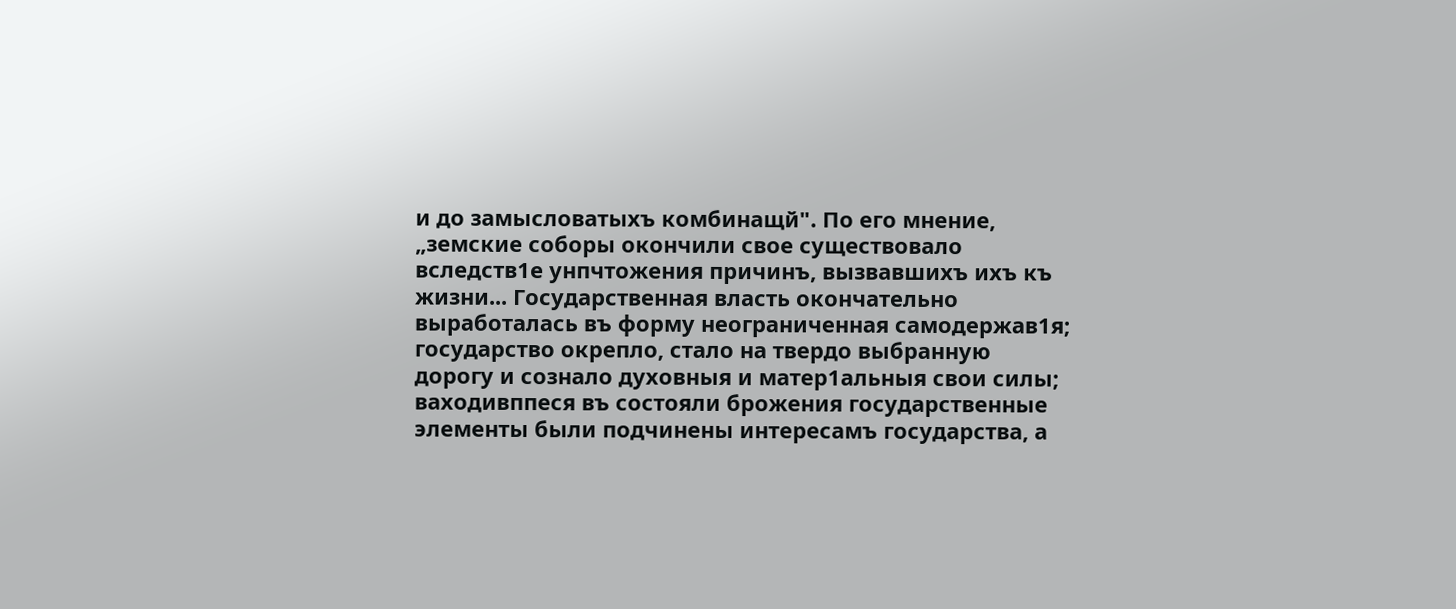и до замысловатыхъ комбинащй". По его мнение, „земские соборы окончили свое существовало вследств1е унпчтожения причинъ, вызвавшихъ ихъ къ жизни... Государственная власть окончательно выработалась въ форму неограниченная самодержав1я; государство окрепло, стало на твердо выбранную дорогу и сознало духовныя и матер1альныя свои силы; ваходивппеся въ состояли брожения государственные элементы были подчинены интересамъ государства, а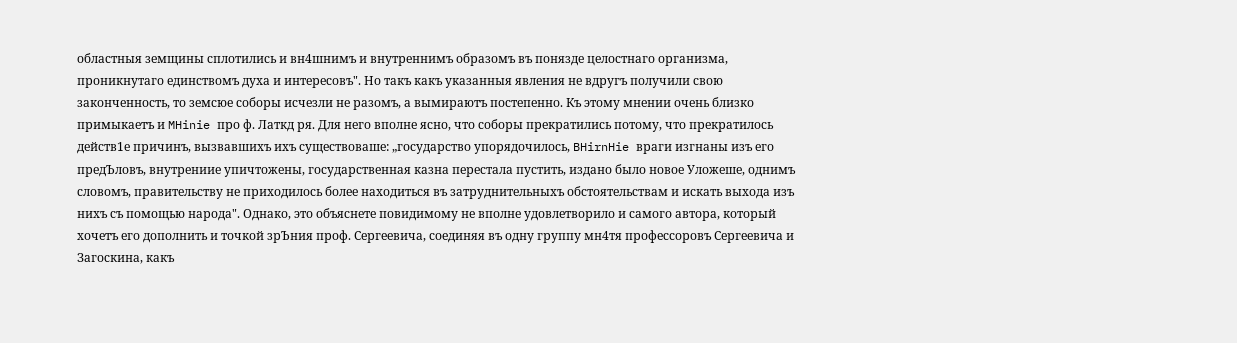областныя земщины сплотились и вн4шнимъ и внутреннимъ образомъ въ понязде целостнаго организма, проникнутаго единствомъ духа и интересовъ". Но такъ какъ указанныя явления не вдругъ получили свою законченность, то земсюе соборы исчезли не разомъ, а вымираютъ постепенно. Къ этому мнении очень близко примыкаетъ и MHinie про ф. Латкд ря. Для него вполне ясно, что соборы прекратились потому, что прекратилось действ1е причинъ, вызвавшихъ ихъ существоваше: „государство упорядочилось, BHirnHie враги изгнаны изъ его предЪловъ, внутрениие упичтожены, государственная казна перестала пустить, издано было новое Уложеше, однимъ словомъ, правительству не приходилось более находиться въ затруднительныхъ обстоятельствам и искать выхода изъ нихъ съ помощью народа". Однако, это объяснете повидимому не вполне удовлетворило и самого автора, который хочетъ его дополнить и точкой зрЪния проф. Сергеевича, соединяя въ одну группу мн4тя профессоровъ Сергеевича и Загоскина, какъ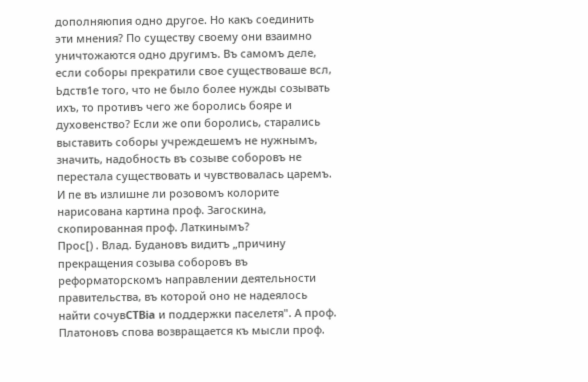дополняюпия одно другое. Но какъ соединить эти мнения? По существу своему они взаимно уничтожаются одно другимъ. Въ самомъ деле, если соборы прекратили свое существоваше всл, Ьдств1е того, что не было более нужды созывать ихъ, то противъ чего же боролись бояре и духовенство? Если же опи боролись, старались выставить соборы учреждешемъ не нужнымъ, значить, надобность въ созыве соборовъ не перестала существовать и чувствовалась царемъ. И пе въ излишне ли розовомъ колорите нарисована картина проф. Загоскина, скопированная проф. Латкинымъ?
Прос[) . Влад. Будановъ видитъ „причину прекращения созыва соборовъ въ реформаторскомъ направлении деятельности правительства, въ которой оно не надеялось найти сочувCTBia и поддержки паселетя". А проф. Платоновъ спова возвращается къ мысли проф.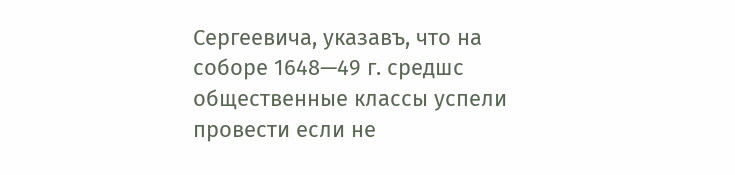Сергеевича, указавъ, что на соборе 1648—49 г. средшс общественные классы успели провести если не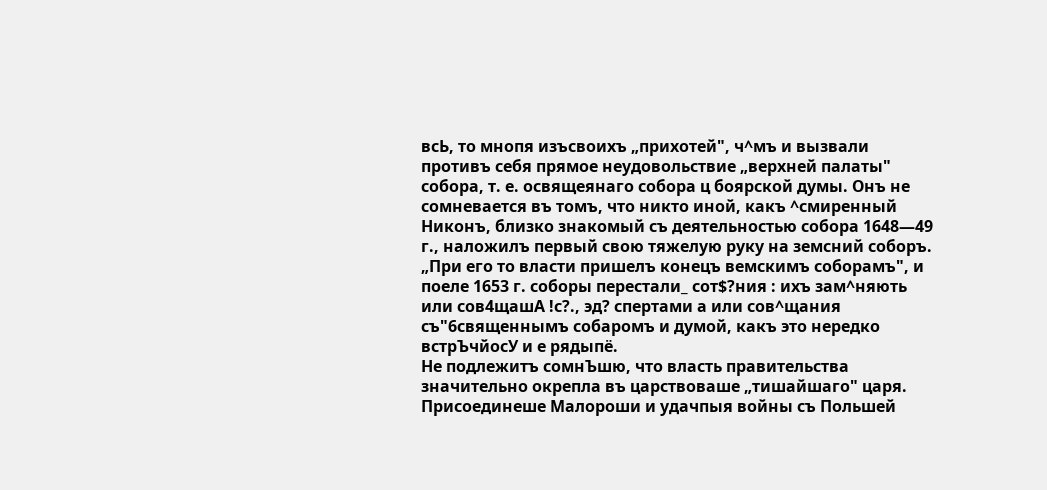всЬ, то мнопя изъсвоихъ „прихотей", ч^мъ и вызвали противъ себя прямое неудовольствие „верхней палаты" собора, т. е. освящеянаго собора ц боярской думы. Онъ не сомневается въ томъ, что никто иной, какъ ^смиренный Никонъ, близко знакомый съ деятельностью собора 1648—49 г., наложилъ первый свою тяжелую руку на земсний соборъ. „При его то власти пришелъ конецъ вемскимъ соборамъ", и поеле 1653 г. соборы перестали_ сот$?ния : ихъ зам^няють или сов4щашА !с?., эд? спертами а или сов^щания съ"6священнымъ собаромъ и думой, какъ это нередко встрЪчйосУ и е рядыпё.
Не подлежитъ сомнЪшю, что власть правительства значительно окрепла въ царствоваше „тишайшаго" царя. Присоединеше Малороши и удачпыя войны съ Польшей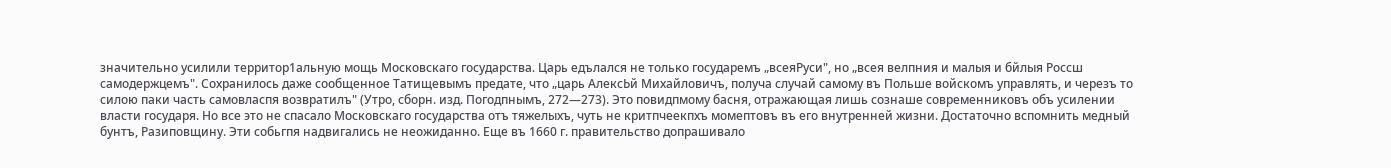значительно усилили территор1альную мощь Московскаго государства. Царь едълался не только государемъ „всеяРуси", но „всея велпния и малыя и бйлыя Россш самодержцемъ". Сохранилось даже сообщенное Татищевымъ предате, что „царь АлексЬй Михайловичъ, получа случай самому въ Польше войскомъ управлять, и черезъ то силою паки часть самовласпя возвратилъ" (Утро, сборн. изд. Погодпнымъ, 272—273). Это повидпмому басня, отражающая лишь сознаше современниковъ объ усилении власти государя. Но все это не спасало Московскаго государства отъ тяжелыхъ, чуть не критпчеекпхъ момептовъ въ его внутренней жизни. Достаточно вспомнить медный бунтъ, Разиповщину. Эти собьгпя надвигались не неожиданно. Еще въ 1660 г. правительство допрашивало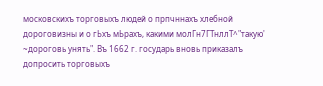московскихъ торговыхъ людей о прпчннахъ хлебной дороговизны и о гЬхъ мЬрахъ, какими молГн7ГТнллТ^"такую' ~дороговь унять". Въ 1662 г. государь вновь приказалъ допросить торговыхъ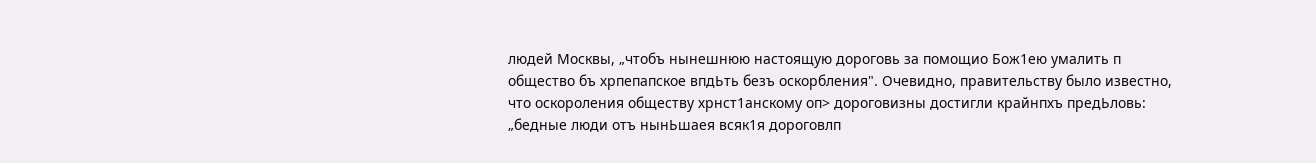людей Москвы, „чтобъ нынешнюю настоящую дороговь за помощио Бож1ею умалить п общество бъ хрпепапское впдЬть безъ оскорбления". Очевидно, правительству было известно, что оскороления обществу хрнст1анскому оп> дороговизны достигли крайнпхъ предЬловь: „бедные люди отъ нынЬшаея всяк1я дороговлп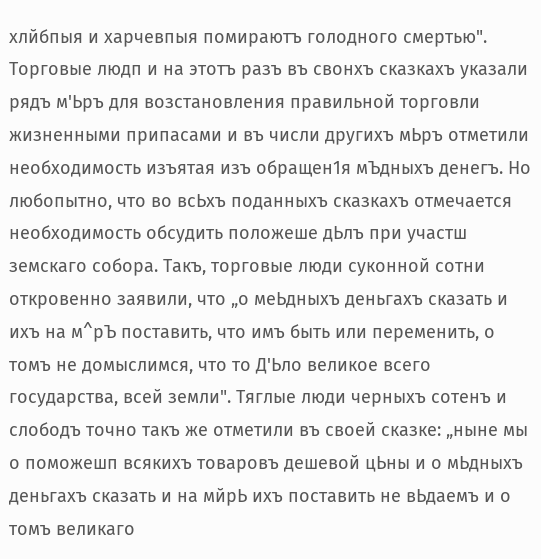хлйбпыя и харчевпыя помираютъ голодного смертью". Торговые людп и на этотъ разъ въ свонхъ сказкахъ указали рядъ м'Ьръ для возстановления правильной торговли жизненными припасами и въ числи другихъ мЬръ отметили необходимость изъятая изъ обращен1я мЪдныхъ денегъ. Но любопытно, что во всЬхъ поданныхъ сказкахъ отмечается необходимость обсудить положеше дЬлъ при участш земскаго собора. Такъ, торговые люди суконной сотни откровенно заявили, что „о меЬдныхъ деньгахъ сказать и ихъ на м^рЪ поставить, что имъ быть или переменить, о томъ не домыслимся, что то Д'Ьло великое всего государства, всей земли". Тяглые люди черныхъ сотенъ и слободъ точно такъ же отметили въ своей сказке: „ныне мы о поможешп всякихъ товаровъ дешевой цЬны и о мЬдныхъ деньгахъ сказать и на мйрЬ ихъ поставить не вЬдаемъ и о томъ великаго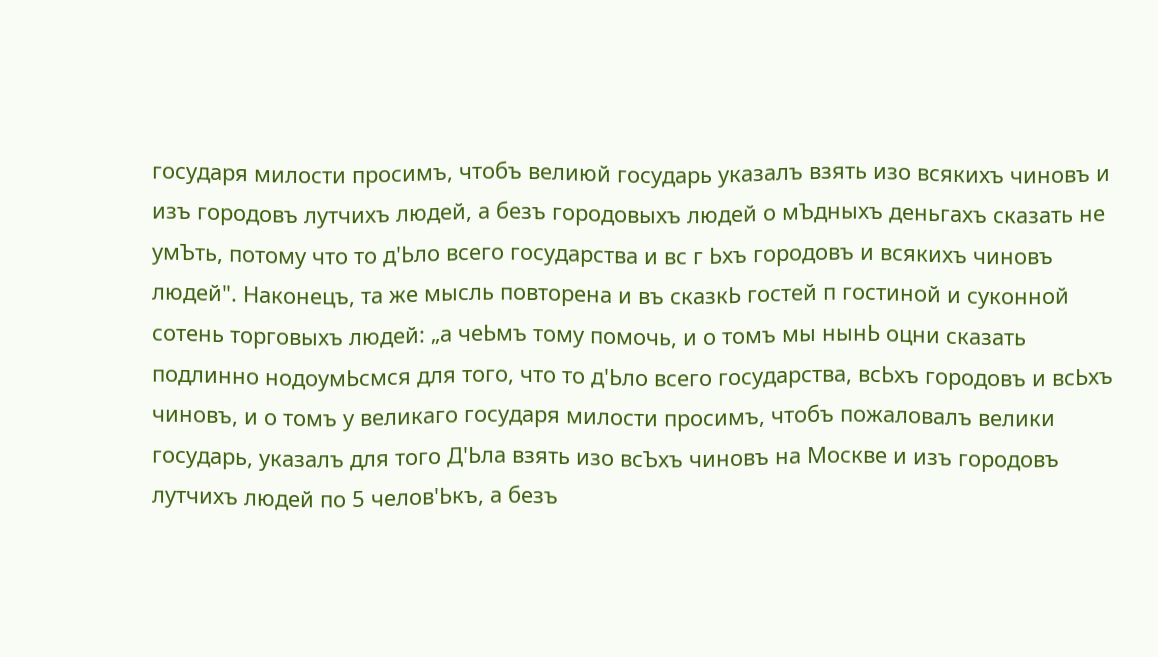государя милости просимъ, чтобъ велиюй государь указалъ взять изо всякихъ чиновъ и изъ городовъ лутчихъ людей, а безъ городовыхъ людей о мЪдныхъ деньгахъ сказать не умЪть, потому что то д'Ьло всего государства и вс г Ьхъ городовъ и всякихъ чиновъ людей". Наконецъ, та же мысль повторена и въ сказкЬ гостей п гостиной и суконной сотень торговыхъ людей: „а чеЬмъ тому помочь, и о томъ мы нынЬ оцни сказать подлинно нодоумЬсмся для того, что то д'Ьло всего государства, всЬхъ городовъ и всЬхъ чиновъ, и о томъ у великаго государя милости просимъ, чтобъ пожаловалъ велики государь, указалъ для того Д'Ьла взять изо всЪхъ чиновъ на Москве и изъ городовъ лутчихъ людей по 5 челов'Ькъ, а безъ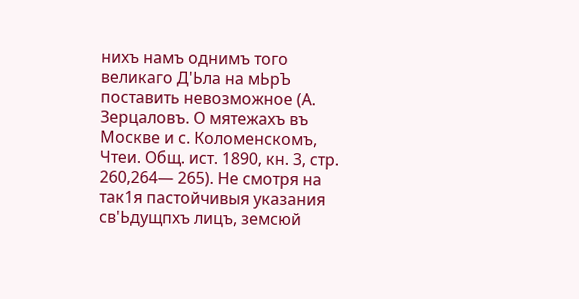нихъ намъ однимъ того великаго Д'Ьла на мЬрЪ поставить невозможное (А. Зерцаловъ. О мятежахъ въ Москве и с. Коломенскомъ, Чтеи. Общ. ист. 1890, кн. 3, стр. 260,264— 265). Не смотря на так1я пастойчивыя указания св'Ьдущпхъ лицъ, земсюй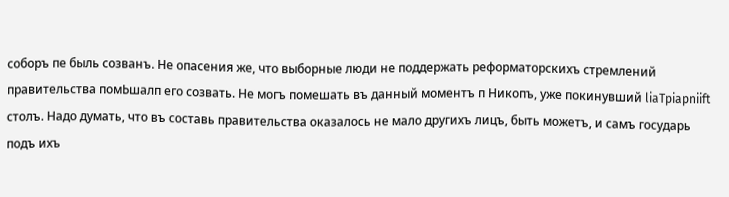соборъ пе быль созванъ. Не опасения же, что выборные люди не поддержать реформаторскихъ стремлений правительства помЬшалп его созвать. Не могъ помешать въ данный моментъ п Никопъ, уже покинувший liaTpiapniift столъ. Надо думать, что въ составь правительства оказалось не мало другихъ лицъ, быть можетъ, и самъ государь подъ ихъ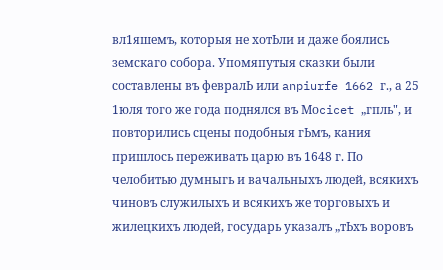вл1яшемъ, которыя не хотЬли и даже боялись земскаго собора. Упомяпутыя сказки были составлены въ февралЬ или anpiurfe 1662 г., а 25 1юля того же года поднялся въ Моcicet „гпль", и повторились сцены подобныя гЬмъ, кания пришлось переживать царю въ 1648 г. По челобитью думныгь и вачальныхъ людей, всякихъ чиновъ служилыхъ и всякихъ же торговыхъ и жилецкихъ людей, государь указалъ „тЬхъ воровъ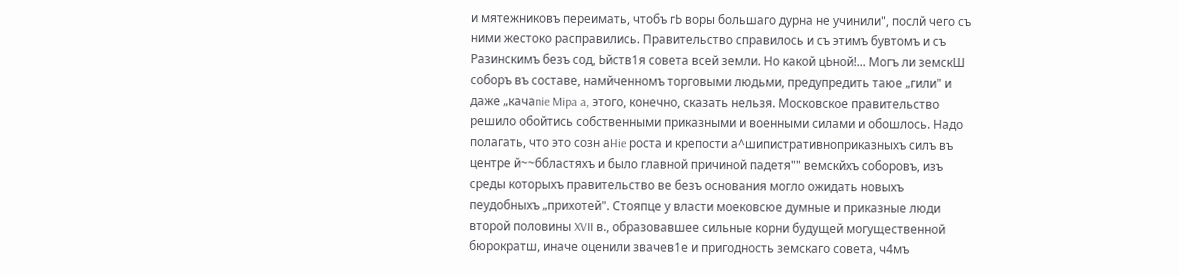и мятежниковъ переимать, чтобъ гЬ воры большаго дурна не учинили", послй чего съ ними жестоко расправились. Правительство справилось и съ этимъ бувтомъ и съ Разинскимъ безъ сод, Ьйств1я совета всей земли. Но какой цЬной!... Могъ ли земскШ соборъ въ составе, намйченномъ торговыми людьми, предупредить таюе „гили" и даже „качаnie Mipa a, этого, конечно, сказать нельзя. Московское правительство решило обойтись собственными приказными и военными силами и обошлось. Надо полагать, что это созн аHie роста и крепости а^шипистративноприказныхъ силъ въ центре й~~ббластяхъ и было главной причиной падетя"" вемскйхъ соборовъ, изъ среды которыхъ правительство ве безъ основания могло ожидать новыхъ пеудобныхъ „прихотей". Стояпце у власти моековсюе думные и приказные люди второй половины XVII в., образовавшее сильные корни будущей могущественной бюрократш, иначе оценили звачев1е и пригодность земскаго совета, ч4мъ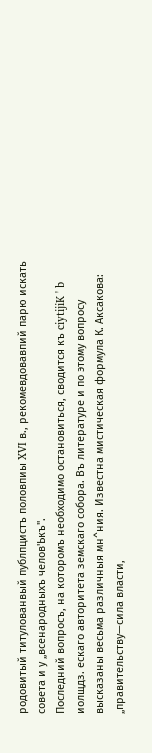родовитый титулованвый публпцистъ половпиы XVI в., рекомевдовавпий парю искать совета и у „всенародныхъ челов'Ькъ".
Последний вопросъ, на которомъ необходимо остановиться, сводится къ ciytijiK ' b иолщдз. ескаго авторитета земскаго собора. Въ литературе и по этому вопросу высказаны весьма различныя мн^ния. Известна мистическая формула К. Аксакова: „правительству—сила власти,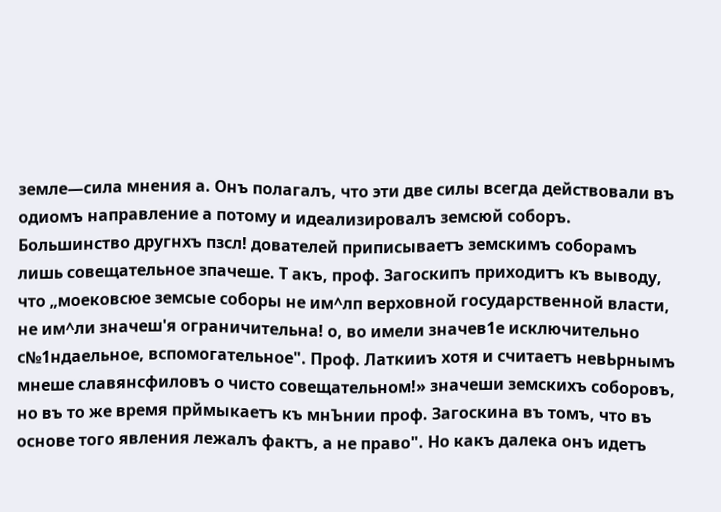земле—сила мнения а. Онъ полагалъ, что эти две силы всегда действовали въ одиомъ направление а потому и идеализировалъ земсюй соборъ. Большинство другнхъ пзсл! дователей приписываетъ земскимъ соборамъ лишь совещательное зпачеше. Т акъ, проф. Загоскипъ приходитъ къ выводу, что „моековсюе земсые соборы не им^лп верховной государственной власти, не им^ли значеш'я ограничительна! о, во имели значев1е исключительно с№1ндаельное, вспомогательное". Проф. Латкииъ хотя и считаетъ невЬрнымъ мнеше славянсфиловъ о чисто совещательном!» значеши земскихъ соборовъ, но въ то же время прймыкаетъ къ мнЪнии проф. Загоскина въ томъ, что въ основе того явления лежалъ фактъ, а не право". Но какъ далека онъ идетъ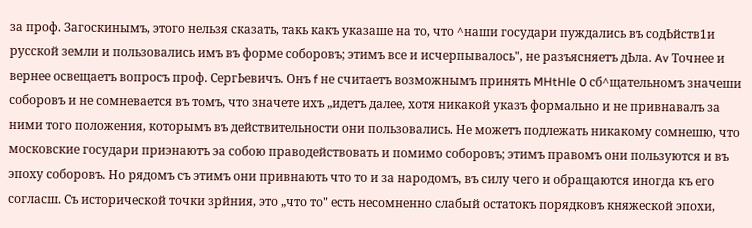за проф. Загоскинымъ, этого нельзя сказать, такь какъ указаше на то, что ^наши государи пуждались въ содЬйств1и русской земли и пользовались имъ въ форме соборовъ; этимъ все и исчерпывалось", не разъясняетъ дЬла. Av Точнее и вернее освещаетъ вопросъ проф. СергЬевичъ. Онъ f не считаетъ возможнымъ принять MHtHle 0 сб^щательномъ значеши соборовъ и не сомневается въ томъ, что значете ихъ „идетъ далее, хотя никакой указъ формально и не привнавалъ за ними того положения, которымъ въ действительности они пользовались. Не можетъ подлежать никакому сомнешю, что московские государи приэнаютъ эа собою праводействовать и помимо соборовъ; этимъ правомъ они пользуются и въ эпоху соборовъ. Но рядомъ съ этимъ они привнають что то и за народомъ, въ силу чего и обращаются иногда къ его согласш. Съ исторической точки зрйния, это „что то" есть несомненно слабый остатокъ порядковъ княжеской эпохи,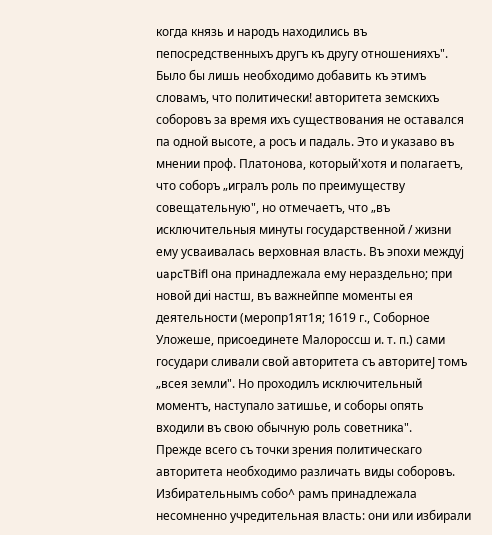когда князь и народъ находились въ пепосредственныхъ другъ къ другу отношенияхъ". Было бы лишь необходимо добавить къ этимъ словамъ, что политически! авторитета земскихъ соборовъ за время ихъ существования не оставался па одной высоте, а росъ и падаль. Это и указаво въ мнении проф. Платонова, который'хотя и полагаетъ, что соборъ „игралъ роль по преимуществу совещательную", но отмечаетъ, что „въ исключительныя минуты государственной / жизни ему усваивалась верховная власть. Въ эпохи междуj uapcTBifl она принадлежала ему нераздельно; при новой диi настш, въ важнейппе моменты ея деятельности (меропр1ят1я; 1619 г., Соборное Уложеше, присоединете Малороссш и. т. п.) сами государи сливали свой авторитета съ авторитеJ томъ „всея земли". Но проходилъ исключительный моментъ, наступало затишье, и соборы опять входили въ свою обычную роль советника".
Прежде всего съ точки зрения политическаго авторитета необходимо различать виды соборовъ. Избирательнымъ собо^ рамъ принадлежала несомненно учредительная власть: они или избирали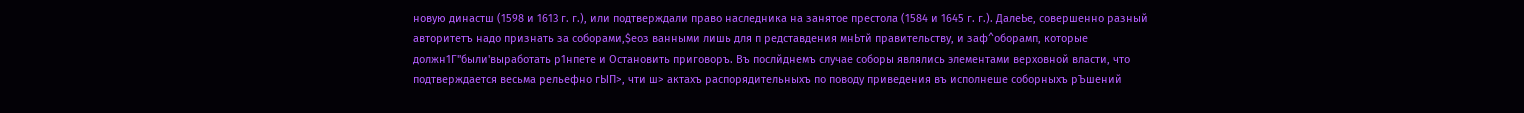новую династш (1598 и 1613 г. г.), или подтверждали право наследника на занятое престола (1584 и 1645 г. г.). ДалеЬе, совершенно разный авторитетъ надо признать за соборами,$еоз ванными лишь для п редставдения мнЬтй правительству, и заф^оборамп, которые должн1Г"были'выработать р1нпете и Остановить приговоръ. Въ послйднемъ случае соборы являлись элементами верховной власти, что подтверждается весьма рельефно гЫП>, чти ш> актахъ распорядительныхъ по поводу приведения въ исполнеше соборныхъ рЪшений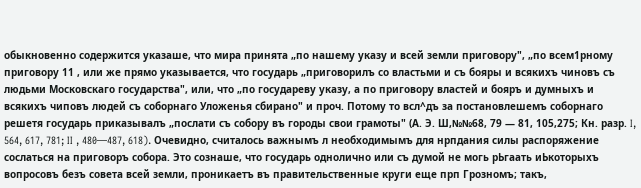обыкновенно содержится указаше, что мира принята „по нашему указу и всей земли приговору", „по всем1рному приговору 11 , или же прямо указывается, что государь „приговорилъ со властьми и съ бояры и всякихъ чиновъ съ людьми Московскаго государства", или, что „по государеву указу, а по приговору властей и бояръ и думныхъ и всякихъ чиповъ людей съ соборнаго Уложенья сбирано" и проч. Потому то всл^дъ за постановлешемъ соборнаго решетя государь приказывалъ „послати съ собору въ городы свои грамоты" (А. Э. Ш,№№68, 79 — 81, 105,275; Кн. разр. I, 564, 617, 781; II , 480—487, 618). Очевидно, считалось важнымъ л необходимымъ для нрпдания силы распоряжение сослаться на приговоръ собора. Это сознаше, что государь однолично или съ думой не могь рЬгаать иЬкоторыхъ вопросовъ безъ совета всей земли, проникаетъ въ правительственные круги еще прп Грозномъ; такъ,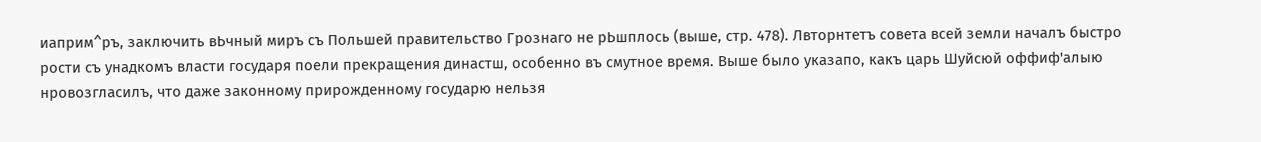иаприм^ръ, заключить вЬчный миръ съ Польшей правительство Грознаго не рЬшплось (выше, стр. 478). Лвторнтетъ совета всей земли началъ быстро рости съ унадкомъ власти государя поели прекращения династш, особенно въ смутное время. Выше было указапо, какъ царь Шуйсюй оффиф'алыю нровозгласилъ, что даже законному прирожденному государю нельзя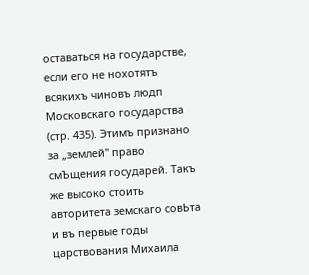оставаться на государстве, если его не нохотятъ всякихъ чиновъ людп Московскаго государства (стр. 435). Этимъ признано за „землей" право смЪщения государей. Такъ же высоко стоить авторитета земскаго совЬта и въ первые годы царствования Михаила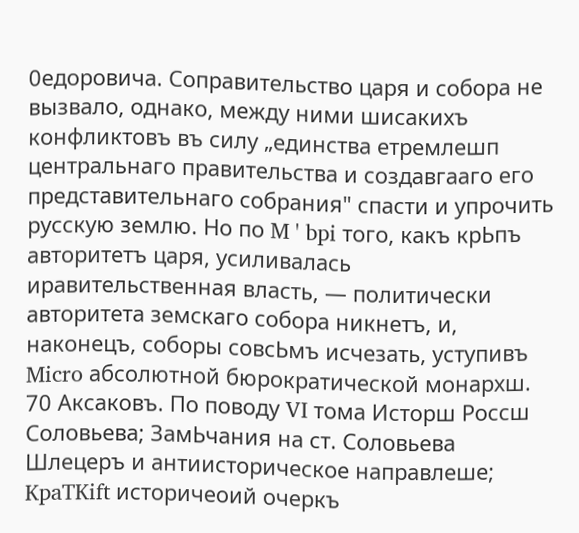0едоровича. Соправительство царя и собора не вызвало, однако, между ними шисакихъ конфликтовъ въ силу „единства етремлешп центральнаго правительства и создавгааго его представительнаго собрания" спасти и упрочить русскую землю. Но по M ' bpi того, какъ крЬпъ авторитетъ царя, усиливалась иравительственная власть, — политически авторитета земскаго собора никнетъ, и, наконецъ, соборы совсЬмъ исчезать, уступивъ Micro абсолютной бюрократической монархш.
70 Аксаковъ. По поводу VI тома Исторш Россш Соловьева; ЗамЬчания на ст. Соловьева Шлецеръ и антиисторическое направлеше; KpaTKift историчеоий очеркъ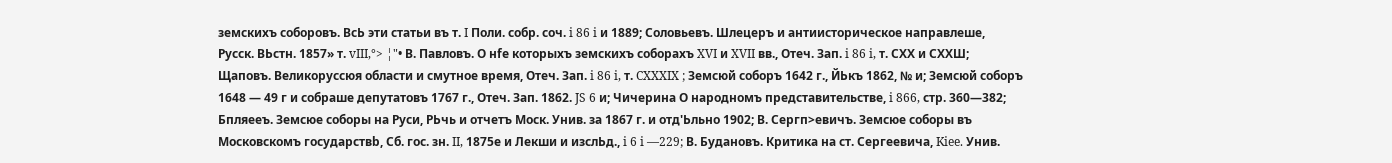земскихъ соборовъ. ВсЬ эти статьи въ т. I Поли. собр. соч. i 86 i и 1889; Соловьевъ. Шлецеръ и антиисторическое направлеше, Русск. ВЬстн. 1857» т. vIII,°> ¦"• В. Павловъ. О нfe которыхъ земскихъ соборахъ XVI и XVII вв., Отеч. Зап. i 86 i, т. СХХ и СХХШ; Щаповъ. Великоруссюя области и смутное время, Отеч. Зап. i 86 i, т. CXXXIX ; Земсюй соборъ 1642 г., ЙЬкъ 1862, № и; Земсюй соборъ 1648 — 49 г и собраше депутатовъ 1767 г., Отеч. Зап. 1862. JS 6 и; Чичерина О народномъ представительстве, i 866, стр. 360—382; Бпляееъ. Земсюе соборы на Руси, РЬчь и отчетъ Моск. Унив. за 1867 г. и отд'Ьльно 1902; В. Сергп>евичъ. Земсюе соборы въ Московскомъ государствb, Сб. гос. зн. II, 1875е и Лекши и изслЬд., i 6 i —229; В. Будановъ. Критика на ст. Сергеевича, Kiee. Унив.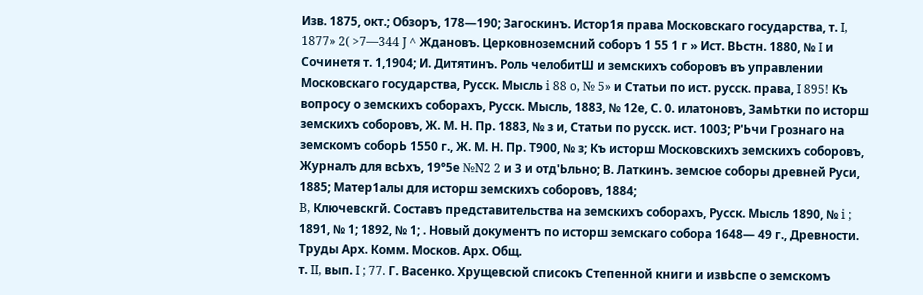Изв. 1875, окт.; Обзоръ, 178—190; Загоскинъ. Истор1я права Московскаго государства, т. I, 1877» 2( >7—344 J ^ Ждановъ. Церковноземсний соборъ 1 55 1 г » Ист. ВЬстн. 1880, № I и Сочинетя т. 1,1904; И. Дитятинъ. Роль челобитШ и земскихъ соборовъ въ управлении Московскаго государства, Русск. Мысль i 88 o, № 5» и Статьи по ист. русск. права, I 895! Къ вопросу о земскихъ соборахъ, Русск. Мысль, 1883, № 12е, С. 0. илатоновъ, ЗамЬтки по исторш земскихъ соборовъ, Ж. М. Н. Пр. 1883, № з и, Статьи по русск. ист. 1003; Р'Ьчи Грознаго на земскомъ соборЬ 1550 г., Ж. М. Н. Пр. Т900, № з; Къ исторш Московскихъ земскихъ соборовъ, Журналъ для всЬхъ, 19°5е №N2 2 и 3 и отд'Ьльно; В. Латкинъ. земсюе соборы древней Руси, 1885; Матер1алы для исторш земскихъ соборовъ, 1884;
B, Ключевскгй. Составъ представительства на земскихъ соборахъ, Русск. Мысль 1890, № i ; 1891, № 1; 1892, № 1; . Новый документъ по исторш земскаго собора 1648— 49 г., Древности. Труды Арх. Комм. Москов. Арх. Общ.
т. II, вып. I ; 77. Г. Васенко. Хрущевсюй списокъ Степенной книги и извЬспе о земскомъ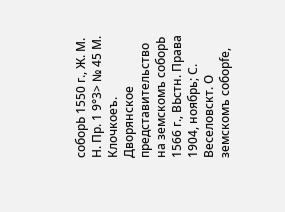соборЬ 1550 г., Ж. М. Н. Пр. 1 9°3> № 45 М. Клочкоеъ. Дворянское представительство на земскомъ соборЬ 1566 г., ВЬстн. Права 1904, ноябрь; С. Веселовскт. О земскомъ соборfe,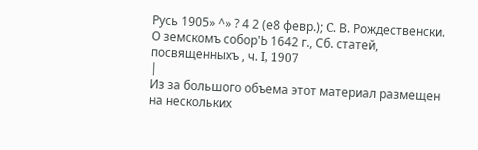Русь 1905» ^» ? 4 2 (е8 февр.); C. В. Рождественски. О земскомъ собор'Ь 1642 г., Сб. статей, посвященныхъ , ч. I, 1907
|
Из за большого объема этот материал размещен на нескольких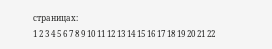страницах:
1 2 3 4 5 6 7 8 9 10 11 12 13 14 15 16 17 18 19 20 21 22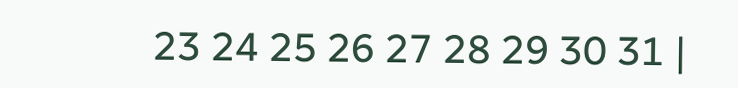23 24 25 26 27 28 29 30 31 |